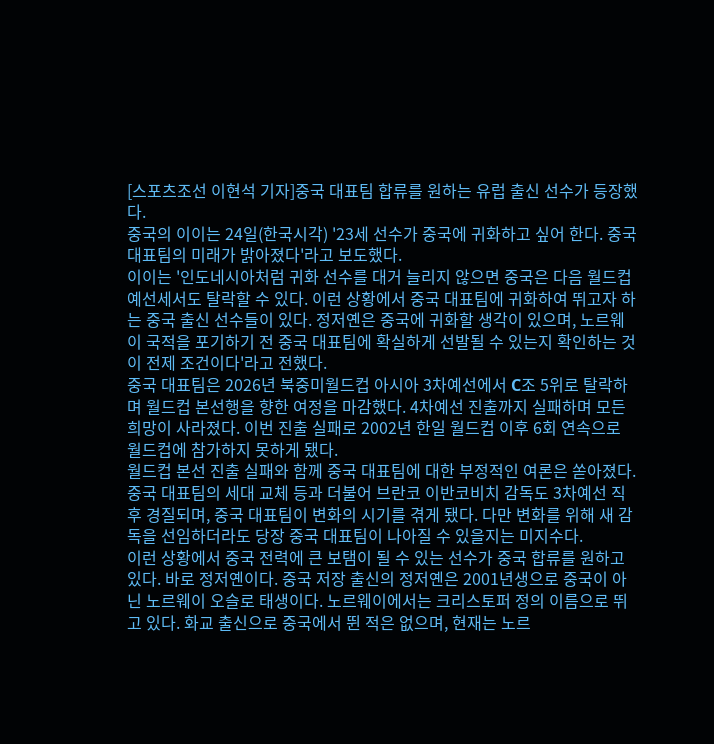[스포츠조선 이현석 기자]중국 대표팀 합류를 원하는 유럽 출신 선수가 등장했다.
중국의 이이는 24일(한국시각) '23세 선수가 중국에 귀화하고 싶어 한다. 중국 대표팀의 미래가 밝아졌다'라고 보도했다.
이이는 '인도네시아처럼 귀화 선수를 대거 늘리지 않으면 중국은 다음 월드컵 예선세서도 탈락할 수 있다. 이런 상황에서 중국 대표팀에 귀화하여 뛰고자 하는 중국 출신 선수들이 있다. 정저옌은 중국에 귀화할 생각이 있으며, 노르웨이 국적을 포기하기 전 중국 대표팀에 확실하게 선발될 수 있는지 확인하는 것이 전제 조건이다'라고 전했다.
중국 대표팀은 2026년 북중미월드컵 아시아 3차예선에서 C조 5위로 탈락하며 월드컵 본선행을 향한 여정을 마감했다. 4차예선 진출까지 실패하며 모든 희망이 사라졌다. 이번 진출 실패로 2002년 한일 월드컵 이후 6회 연속으로 월드컵에 참가하지 못하게 됐다.
월드컵 본선 진출 실패와 함께 중국 대표팀에 대한 부정적인 여론은 쏟아졌다. 중국 대표팀의 세대 교체 등과 더불어 브란코 이반코비치 감독도 3차예선 직후 경질되며, 중국 대표팀이 변화의 시기를 겪게 됐다. 다만 변화를 위해 새 감독을 선임하더라도 당장 중국 대표팀이 나아질 수 있을지는 미지수다.
이런 상황에서 중국 전력에 큰 보탬이 될 수 있는 선수가 중국 합류를 원하고 있다. 바로 정저옌이다. 중국 저장 출신의 정저옌은 2001년생으로 중국이 아닌 노르웨이 오슬로 태생이다. 노르웨이에서는 크리스토퍼 정의 이름으로 뛰고 있다. 화교 출신으로 중국에서 뛴 적은 없으며, 현재는 노르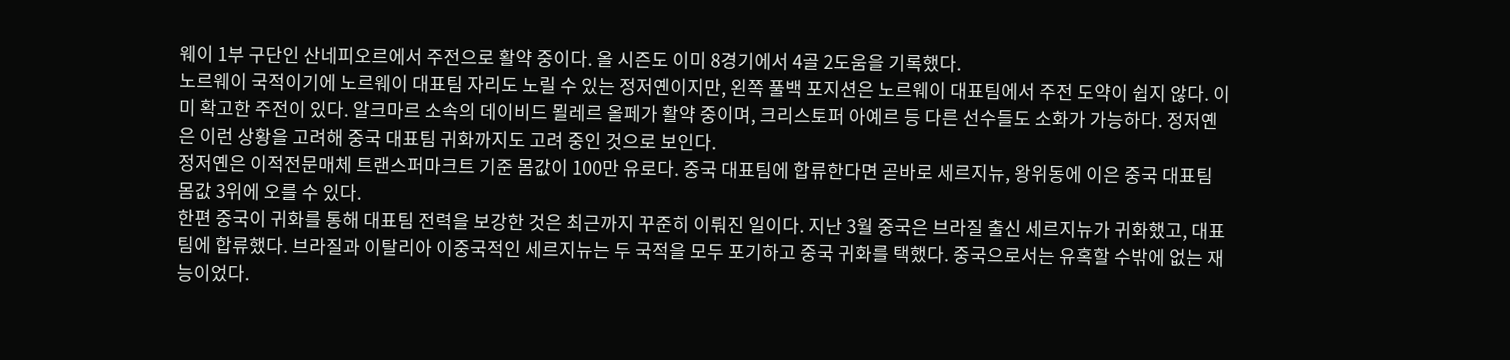웨이 1부 구단인 산네피오르에서 주전으로 활약 중이다. 올 시즌도 이미 8경기에서 4골 2도움을 기록했다.
노르웨이 국적이기에 노르웨이 대표팀 자리도 노릴 수 있는 정저옌이지만, 왼쪽 풀백 포지션은 노르웨이 대표팀에서 주전 도약이 쉽지 않다. 이미 확고한 주전이 있다. 알크마르 소속의 데이비드 묄레르 올페가 활약 중이며, 크리스토퍼 아예르 등 다른 선수들도 소화가 가능하다. 정저옌은 이런 상황을 고려해 중국 대표팀 귀화까지도 고려 중인 것으로 보인다.
정저옌은 이적전문매체 트랜스퍼마크트 기준 몸값이 100만 유로다. 중국 대표팀에 합류한다면 곧바로 세르지뉴, 왕위동에 이은 중국 대표팀 몸값 3위에 오를 수 있다.
한편 중국이 귀화를 통해 대표팀 전력을 보강한 것은 최근까지 꾸준히 이뤄진 일이다. 지난 3월 중국은 브라질 출신 세르지뉴가 귀화했고, 대표팀에 합류했다. 브라질과 이탈리아 이중국적인 세르지뉴는 두 국적을 모두 포기하고 중국 귀화를 택했다. 중국으로서는 유혹할 수밖에 없는 재능이었다.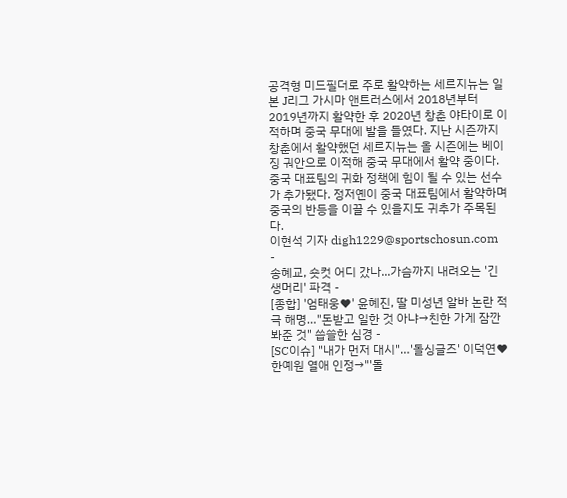공격형 미드필더로 주로 활약하는 세르지뉴는 일본 J리그 가시마 앤트러스에서 2018년부터 2019년까지 활약한 후 2020년 창춘 야타이로 이적하며 중국 무대에 발을 들였다. 지난 시즌까지 창춘에서 활약했던 세르지뉴는 올 시즌에는 베이징 궈안으로 이적해 중국 무대에서 활약 중이다.
중국 대표팀의 귀화 정책에 힘이 될 수 있는 선수가 추가됐다. 정저옌이 중국 대표팀에서 활약하며 중국의 반등을 이끌 수 있을지도 귀추가 주목된다.
이현석 기자 digh1229@sportschosun.com
-
송혜교, 숏컷 어디 갔나...가슴까지 내려오는 '긴 생머리' 파격 -
[종합] '엄태웅♥' 윤혜진, 딸 미성년 알바 논란 적극 해명…"돈받고 일한 것 아냐→친한 가게 잠깐 봐준 것" 씁쓸한 심경 -
[SC이슈] "내가 먼저 대시"…'돌싱글즈' 이덕연♥한예원 열애 인정→"'돌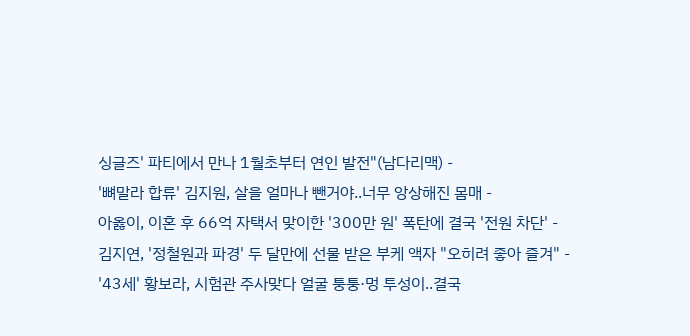싱글즈' 파티에서 만나 1월초부터 연인 발전"(남다리맥) -
'뼈말라 합류' 김지원, 살을 얼마나 뺀거야..너무 앙상해진 몸매 -
아옳이, 이혼 후 66억 자택서 맞이한 '300만 원' 폭탄에 결국 '전원 차단' -
김지연, '정철원과 파경' 두 달만에 선물 받은 부케 액자 "오히려 좋아 즐겨" -
'43세' 황보라, 시험관 주사맞다 얼굴 퉁퉁·멍 투성이..결국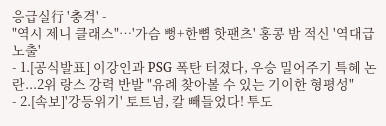응급실行 '충격' -
"역시 제니 클래스"…'가슴 뻥+한뼘 핫팬츠' 홍콩 밤 적신 '역대급 노출'
- 1.[공식발표] 이강인과 PSG 폭탄 터졌다, 우승 밀어주기 특혜 논란...2위 랑스 강력 반발 "유례 찾아볼 수 있는 기이한 형평성"
- 2.[속보]'강등위기' 토트넘, 칼 빼들었다! 투도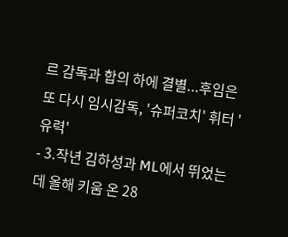르 감독과 합의 하에 결별...후임은 또 다시 임시감독, '슈퍼코치' 휘터 '유력'
- 3.작년 김하성과 ML에서 뛰었는데 올해 키움 온 28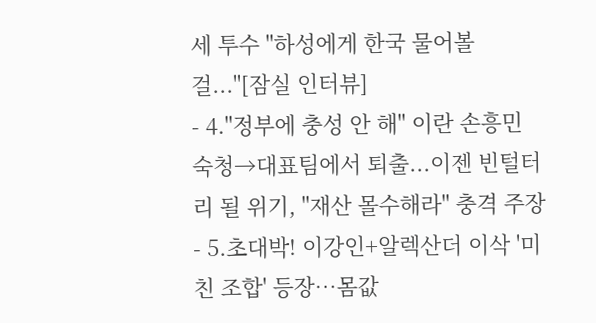세 투수 "하성에게 한국 물어볼걸..."[잠실 인터뷰]
- 4."정부에 충성 안 해" 이란 손흥민 숙청→대표팀에서 퇴출...이젠 빈털터리 될 위기, "재산 몰수해라" 충격 주장
- 5.초대박! 이강인+알렉산더 이삭 '미친 조합' 등장…몸값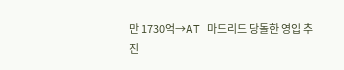만 1730억→AT 마드리드 당돌한 영입 추진